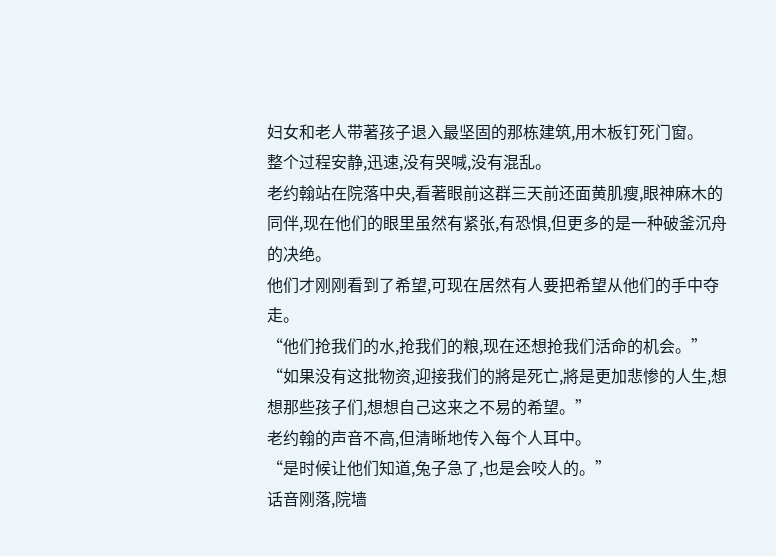妇女和老人带著孩子退入最坚固的那栋建筑,用木板钉死门窗。
整个过程安静,迅速,没有哭喊,没有混乱。
老约翰站在院落中央,看著眼前这群三天前还面黄肌瘦,眼神麻木的同伴,现在他们的眼里虽然有紧张,有恐惧,但更多的是一种破釜沉舟的决绝。
他们才刚刚看到了希望,可现在居然有人要把希望从他们的手中夺走。
“他们抢我们的水,抢我们的粮,现在还想抢我们活命的机会。”
“如果没有这批物资,迎接我们的將是死亡,將是更加悲惨的人生,想想那些孩子们,想想自己这来之不易的希望。”
老约翰的声音不高,但清晰地传入每个人耳中。
“是时候让他们知道,兔子急了,也是会咬人的。”
话音刚落,院墙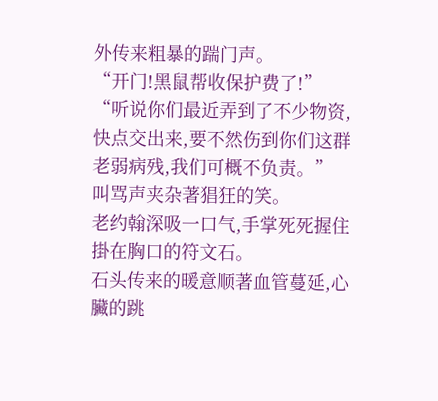外传来粗暴的踹门声。
“开门!黑鼠帮收保护费了!”
“听说你们最近弄到了不少物资,快点交出来,要不然伤到你们这群老弱病残,我们可概不负责。”
叫骂声夹杂著猖狂的笑。
老约翰深吸一口气,手掌死死握住掛在胸口的符文石。
石头传来的暖意顺著血管蔓延,心臟的跳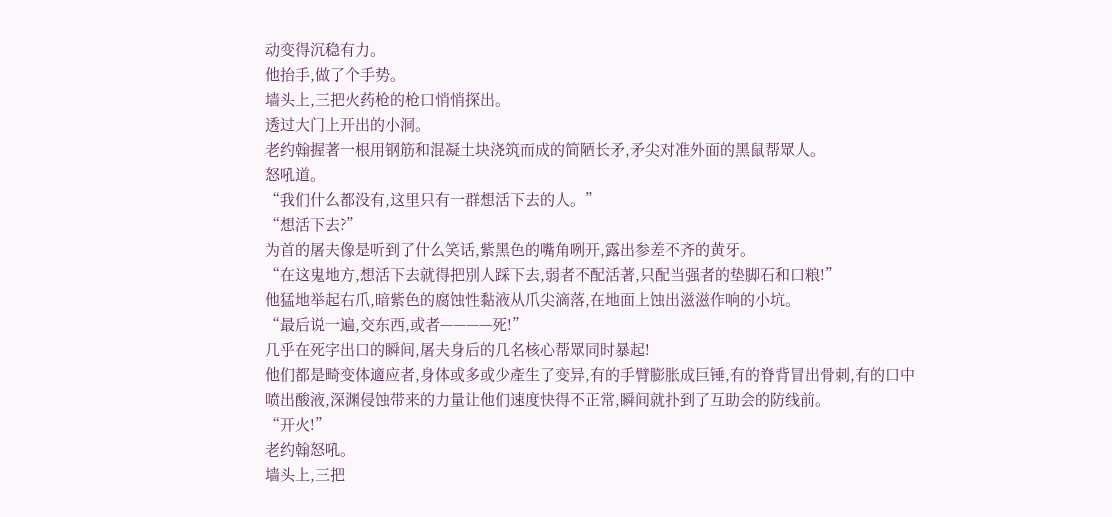动变得沉稳有力。
他抬手,做了个手势。
墙头上,三把火药枪的枪口悄悄探出。
透过大门上开出的小洞。
老约翰握著一根用钢筋和混凝土块浇筑而成的简陋长矛,矛尖对准外面的黑鼠帮眾人。
怒吼道。
“我们什么都没有,这里只有一群想活下去的人。”
“想活下去?”
为首的屠夫像是听到了什么笑话,紫黑色的嘴角咧开,露出参差不齐的黄牙。
“在这鬼地方,想活下去就得把別人踩下去,弱者不配活著,只配当强者的垫脚石和口粮!”
他猛地举起右爪,暗紫色的腐蚀性黏液从爪尖滴落,在地面上蚀出滋滋作响的小坑。
“最后说一遍,交东西,或者————死!”
几乎在死字出口的瞬间,屠夫身后的几名核心帮眾同时暴起!
他们都是畸变体適应者,身体或多或少產生了变异,有的手臂膨胀成巨锤,有的脊背冒出骨刺,有的口中喷出酸液,深渊侵蚀带来的力量让他们速度快得不正常,瞬间就扑到了互助会的防线前。
“开火!”
老约翰怒吼。
墙头上,三把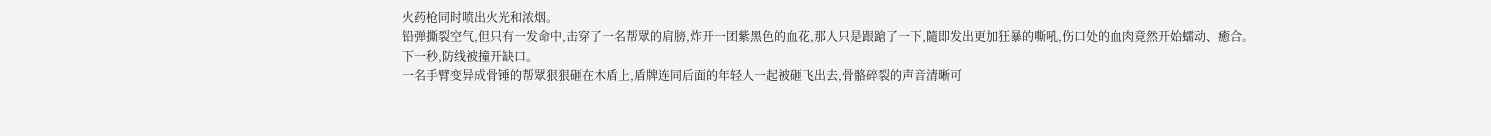火药枪同时喷出火光和浓烟。
铅弹撕裂空气,但只有一发命中,击穿了一名帮眾的肩膀,炸开一团紫黑色的血花,那人只是跟蹌了一下,隨即发出更加狂暴的嘶吼,伤口处的血肉竟然开始蠕动、癒合。
下一秒,防线被撞开缺口。
一名手臂变异成骨锤的帮眾狠狠砸在木盾上,盾牌连同后面的年轻人一起被砸飞出去,骨骼碎裂的声音清晰可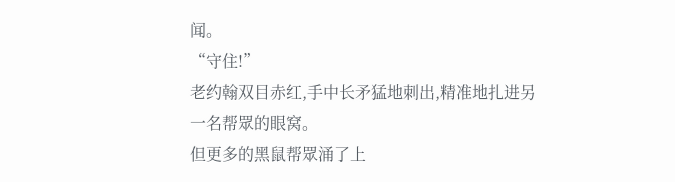闻。
“守住!”
老约翰双目赤红,手中长矛猛地刺出,精准地扎进另一名帮眾的眼窝。
但更多的黑鼠帮眾涌了上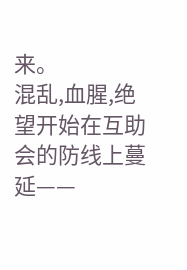来。
混乱,血腥,绝望开始在互助会的防线上蔓延——